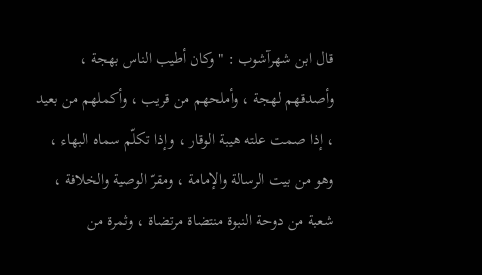قال ابن شهرآشوب : " وكان أطيب الناس بهجة ، وأصدقهم لهجة ، وأملحهم من قريب ، وأكملهم من بعيد ، إذا صمت علته هيبة الوقار ، وإذا تكلّم سماه البهاء ، وهو من بيت الرسالة والإمامة ، ومقرّ الوصية والخلافة ، شعبة من دوحة النبوة منتضاة مرتضاة ، وثمرة من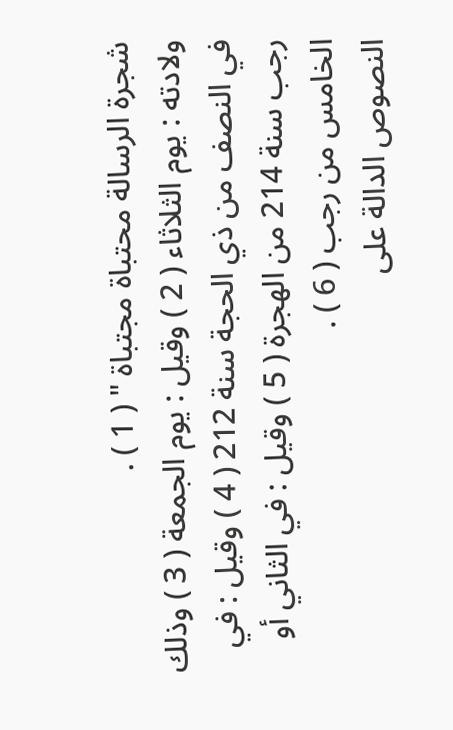شجرة الرسالة محتباة مجتباة " ( 1 ) .
ولادته : يوم الثلاثاء ( 2 ) وقيل : يوم الجمعة ( 3 ) وذلك في النصف من ذي الحجة سنة 212 ( 4 ) وقيل : في رجب سنة 214 من الهجرة ( 5 ) وقيل : في الثاني أو الخامس من رجب ( 6 ) .
النصوص الدالة على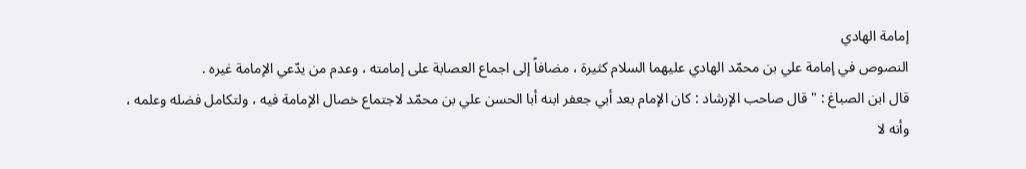إمامة الهادي
النصوص في إمامة علي بن محمّد الهادي عليهما السلام كثيرة ، مضافاً إلى اجماع العصابة على إمامته ، وعدم من يدّعي الإمامة غيره .
قال ابن الصباغ : " قال صاحب الإرشاد : كان الإمام بعد أبي جعفر ابنه أبا الحسن علي بن محمّد لاجتماع خصال الإمامة فيه ، ولتكامل فضله وعلمه ، وأنه لا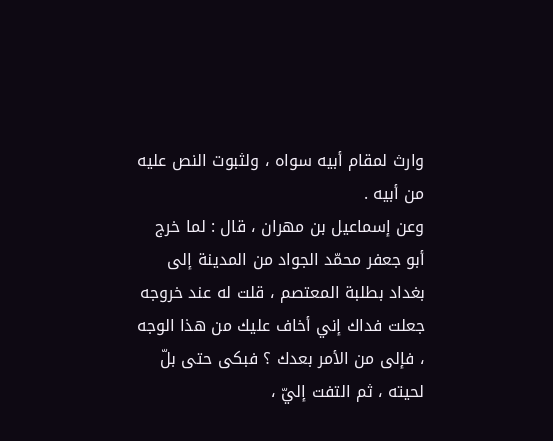وارث لمقام أبيه سواه ، ولثبوت النص عليه من أبيه .
وعن إسماعيل بن مهران ، قال : لما خرج أبو جعفر محمّد الجواد من المدينة إلى بغداد بطلبة المعتصم ، قلت له عند خروجه جعلت فداك إني أخاف عليك من هذا الوجه ، فإلى من الأمر بعدك ؟ فبكى حتى بلّ لحيته ، ثم التفت إليّ ،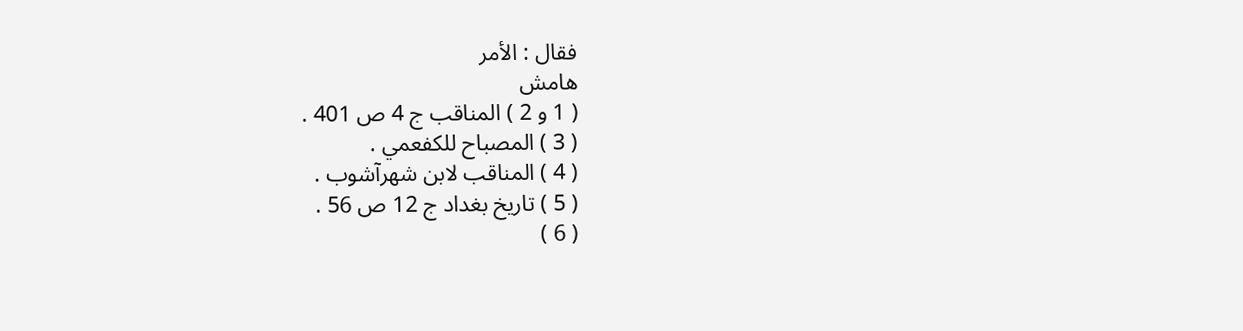فقال : الأمر
هامش
( 1 و 2 ) المناقب ج 4 ص 401 .
( 3 ) المصباح للكفعمي .
( 4 ) المناقب لابن شهرآشوب .
( 5 ) تاريخ بغداد ج 12 ص 56 .
( 6 )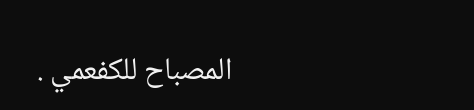المصباح للكفعمي .